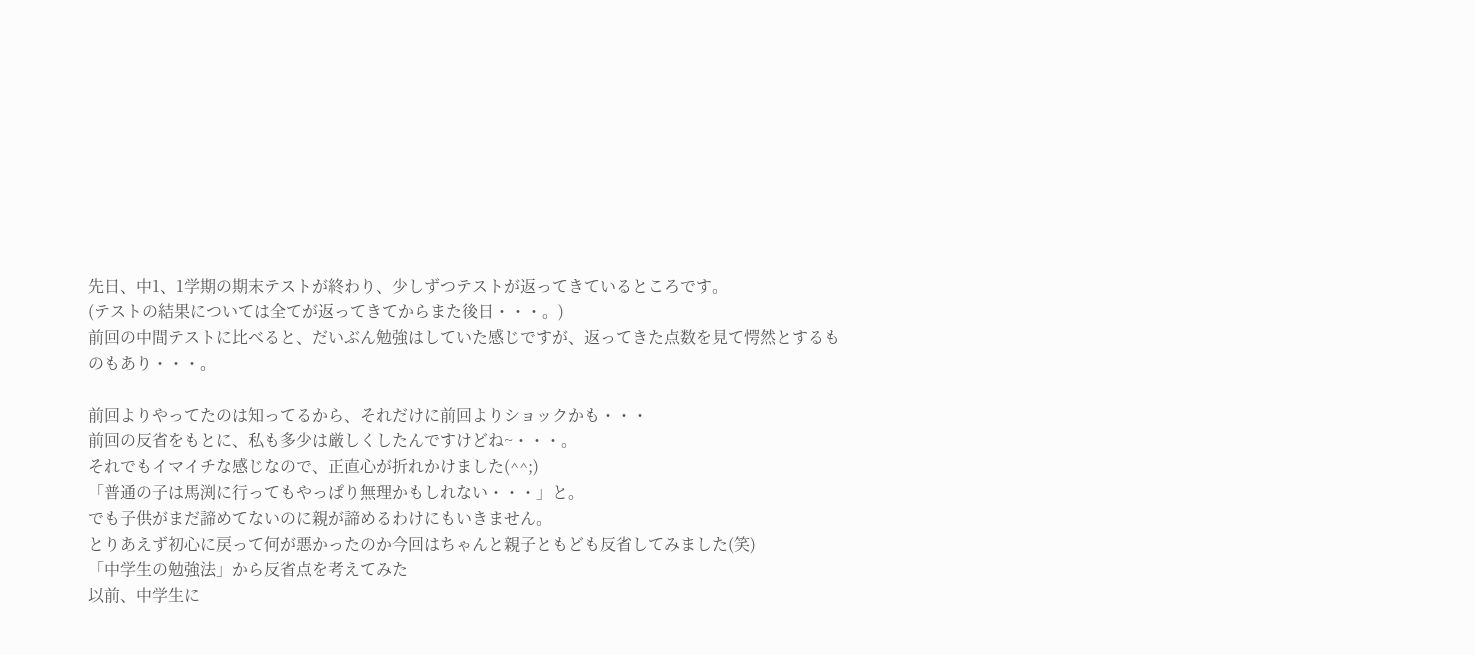先日、中1、1学期の期末テストが終わり、少しずつテストが返ってきているところです。
(テストの結果については全てが返ってきてからまた後日・・・。)
前回の中間テストに比べると、だいぶん勉強はしていた感じですが、返ってきた点数を見て愕然とするものもあり・・・。

前回よりやってたのは知ってるから、それだけに前回よりショックかも・・・
前回の反省をもとに、私も多少は厳しくしたんですけどね~・・・。
それでもイマイチな感じなので、正直心が折れかけました(^^;)
「普通の子は馬渕に行ってもやっぱり無理かもしれない・・・」と。
でも子供がまだ諦めてないのに親が諦めるわけにもいきません。
とりあえず初心に戻って何が悪かったのか今回はちゃんと親子ともども反省してみました(笑)
「中学生の勉強法」から反省点を考えてみた
以前、中学生に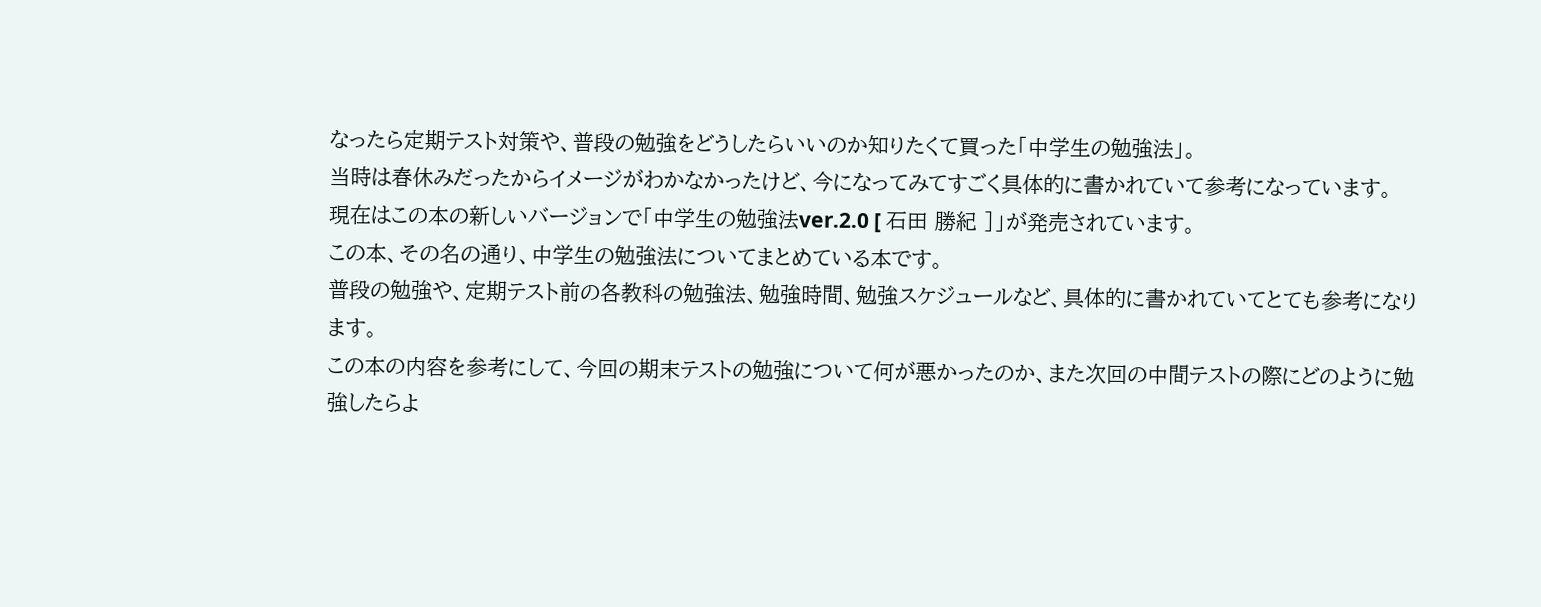なったら定期テスト対策や、普段の勉強をどうしたらいいのか知りたくて買った「中学生の勉強法」。
当時は春休みだったからイメージがわかなかったけど、今になってみてすごく具体的に書かれていて参考になっています。
現在はこの本の新しいバージョンで「中学生の勉強法ver.2.0 [ 石田 勝紀 ]」が発売されています。
この本、その名の通り、中学生の勉強法についてまとめている本です。
普段の勉強や、定期テスト前の各教科の勉強法、勉強時間、勉強スケジュールなど、具体的に書かれていてとても参考になります。
この本の内容を参考にして、今回の期末テストの勉強について何が悪かったのか、また次回の中間テストの際にどのように勉強したらよ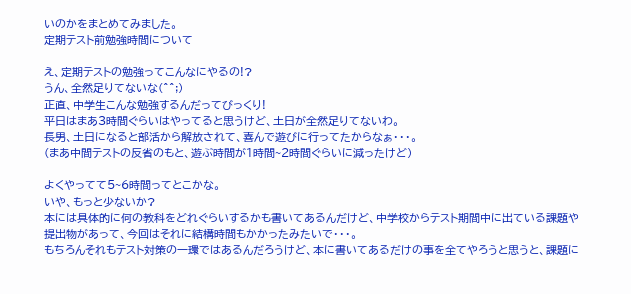いのかをまとめてみました。
定期テスト前勉強時間について

え、定期テストの勉強ってこんなにやるの!?
うん、全然足りてないな(^^;)
正直、中学生こんな勉強するんだってびっくり!
平日はまあ3時間ぐらいはやってると思うけど、土日が全然足りてないわ。
長男、土日になると部活から解放されて、喜んで遊びに行ってたからなぁ・・・。
(まあ中間テストの反省のもと、遊ぶ時間が1時間~2時間ぐらいに減ったけど)

よくやってて5~6時間ってとこかな。
いや、もっと少ないか?
本には具体的に何の教科をどれぐらいするかも書いてあるんだけど、中学校からテスト期間中に出ている課題や提出物があって、今回はそれに結構時間もかかったみたいで・・・。
もちろんそれもテスト対策の一環ではあるんだろうけど、本に書いてあるだけの事を全てやろうと思うと、課題に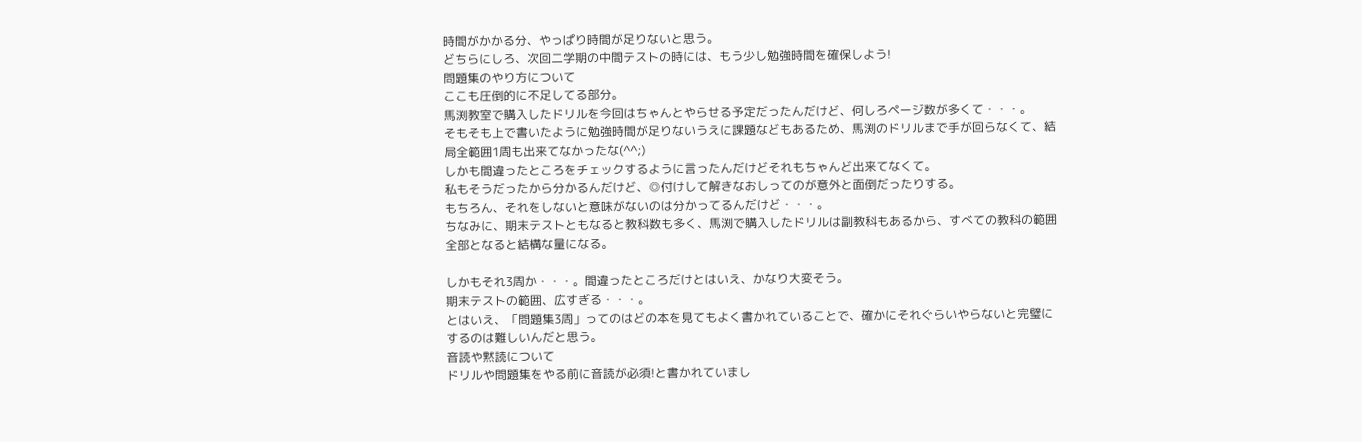時間がかかる分、やっぱり時間が足りないと思う。
どちらにしろ、次回二学期の中間テストの時には、もう少し勉強時間を確保しよう!
問題集のやり方について
ここも圧倒的に不足してる部分。
馬渕教室で購入したドリルを今回はちゃんとやらせる予定だったんだけど、何しろページ数が多くて・・・。
そもそも上で書いたように勉強時間が足りないうえに課題などもあるため、馬渕のドリルまで手が回らなくて、結局全範囲1周も出来てなかったな(^^;)
しかも間違ったところをチェックするように言ったんだけどそれもちゃんど出来てなくて。
私もそうだったから分かるんだけど、◎付けして解きなおしってのが意外と面倒だったりする。
もちろん、それをしないと意味がないのは分かってるんだけど・・・。
ちなみに、期末テストともなると教科数も多く、馬渕で購入したドリルは副教科もあるから、すべての教科の範囲全部となると結構な量になる。

しかもそれ3周か・・・。間違ったところだけとはいえ、かなり大変そう。
期末テストの範囲、広すぎる・・・。
とはいえ、「問題集3周」ってのはどの本を見てもよく書かれていることで、確かにそれぐらいやらないと完璧にするのは難しいんだと思う。
音読や黙読について
ドリルや問題集をやる前に音読が必須!と書かれていまし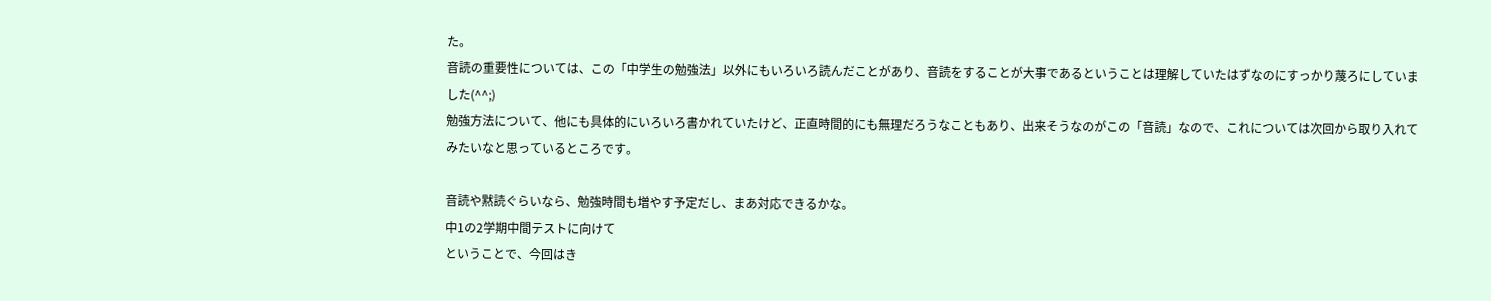た。
音読の重要性については、この「中学生の勉強法」以外にもいろいろ読んだことがあり、音読をすることが大事であるということは理解していたはずなのにすっかり蔑ろにしていました(^^;)
勉強方法について、他にも具体的にいろいろ書かれていたけど、正直時間的にも無理だろうなこともあり、出来そうなのがこの「音読」なので、これについては次回から取り入れてみたいなと思っているところです。

音読や黙読ぐらいなら、勉強時間も増やす予定だし、まあ対応できるかな。
中1の2学期中間テストに向けて
ということで、今回はき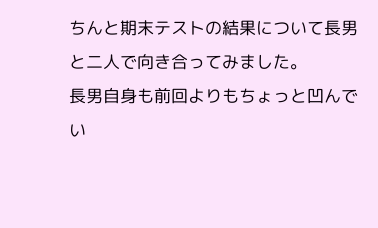ちんと期末テストの結果について長男と二人で向き合ってみました。
長男自身も前回よりもちょっと凹んでい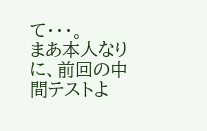て・・・。
まあ本人なりに、前回の中間テストよ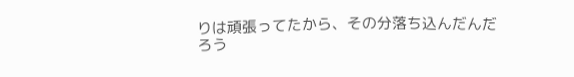りは頑張ってたから、その分落ち込んだんだろう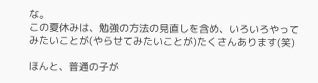な。
この夏休みは、勉強の方法の見直しを含め、いろいろやってみたいことが(やらせてみたいことが)たくさんあります(笑)

ほんと、普通の子が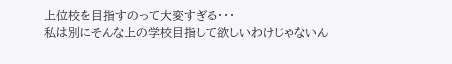上位校を目指すのって大変すぎる・・・
私は別にそんな上の学校目指して欲しいわけじゃないん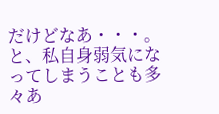だけどなあ・・・。
と、私自身弱気になってしまうことも多々あ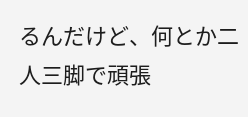るんだけど、何とか二人三脚で頑張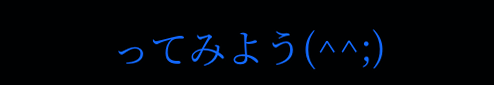ってみよう(^^;)